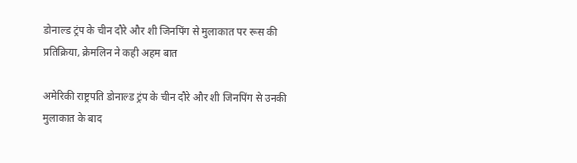डोनाल्ड ट्रंप के चीन दौरे और शी जिनपिंग से मुलाकात पर रूस की प्रतिक्रिया, क्रेमलिन ने कही अहम बात

अमेरिकी राष्ट्रपति डोनाल्ड ट्रंप के चीन दौरे और शी जिनपिंग से उनकी मुलाकात के बाद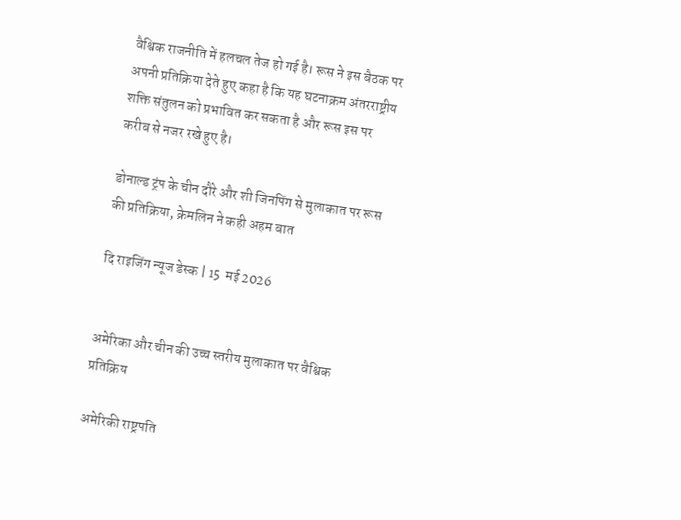वैश्विक राजनीति में हलचल तेज हो गई है। रूस ने इस बैठक पर अपनी प्रतिक्रिया देते हुए कहा है कि यह घटनाक्रम अंतरराष्ट्रीय शक्ति संतुलन को प्रभावित कर सकता है और रूस इस पर करीब से नजर रखे हुए है।

डोनाल्ड ट्रंप के चीन दौरे और शी जिनपिंग से मुलाकात पर रूस की प्रतिक्रिया, क्रेमलिन ने कही अहम बात

दि राइजिंग न्यूज डेस्क | 15  मई 2026


अमेरिका और चीन की उच्च स्तरीय मुलाकात पर वैश्विक प्रतिक्रिय

अमेरिकी राष्ट्रपति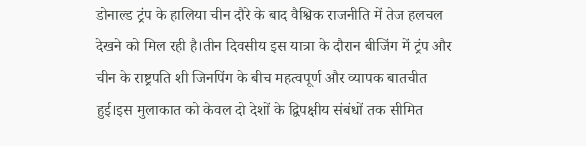डोनाल्ड ट्रंप के हालिया चीन दौरे के बाद वैश्विक राजनीति में तेज हलचल देखने को मिल रही है।तीन दिवसीय इस यात्रा के दौरान बीजिंग में ट्रंप और चीन के राष्ट्रपति शी जिनपिंग के बीच महत्वपूर्ण और व्यापक बातचीत हुई।इस मुलाकात को केवल दो देशों के द्विपक्षीय संबंधों तक सीमित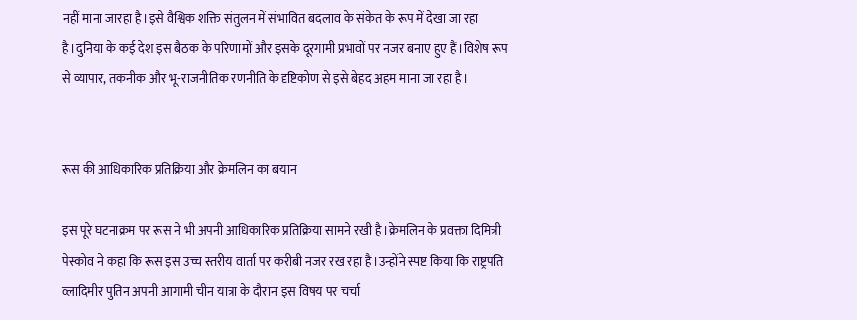नहीं माना जारहा है।इसे वैश्विक शक्ति संतुलन में संभावित बदलाव के संकेत के रूप में देखा जा रहा है।दुनिया के कई देश इस बैठक के परिणामों और इसके दूरगामी प्रभावों पर नजर बनाए हुए हैं।विशेष रूप से व्यापार, तकनीक और भू-राजनीतिक रणनीति के दृष्टिकोण से इसे बेहद अहम माना जा रहा है।


रूस की आधिकारिक प्रतिक्रिया और क्रेमलिन का बयान

इस पूरे घटनाक्रम पर रूस ने भी अपनी आधिकारिक प्रतिक्रिया सामने रखी है।क्रेमलिन के प्रवक्ता दिमित्री पेस्कोव ने कहा कि रूस इस उच्च स्तरीय वार्ता पर करीबी नजर रख रहा है।उन्होंने स्पष्ट किया कि राष्ट्रपति व्लादिमीर पुतिन अपनी आगामी चीन यात्रा के दौरान इस विषय पर चर्चा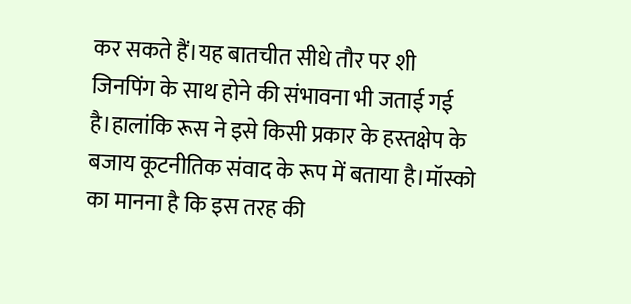कर सकते हैं।यह बातचीत सीधे तौर पर शी जिनपिंग के साथ होने की संभावना भी जताई गई है।हालांकि रूस ने इसे किसी प्रकार के हस्तक्षेप के बजाय कूटनीतिक संवाद के रूप में बताया है।मॉस्को का मानना है कि इस तरह की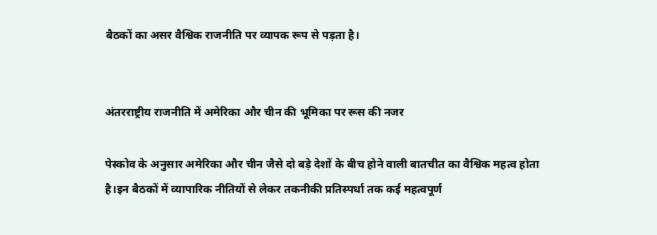बैठकों का असर वैश्विक राजनीति पर व्यापक रूप से पड़ता है।


अंतरराष्ट्रीय राजनीति में अमेरिका और चीन की भूमिका पर रूस की नजर

पेस्कोव के अनुसार अमेरिका और चीन जैसे दो बड़े देशों के बीच होने वाली बातचीत का वैश्विक महत्व होता है।इन बैठकों में व्यापारिक नीतियों से लेकर तकनीकी प्रतिस्पर्धा तक कई महत्वपूर्ण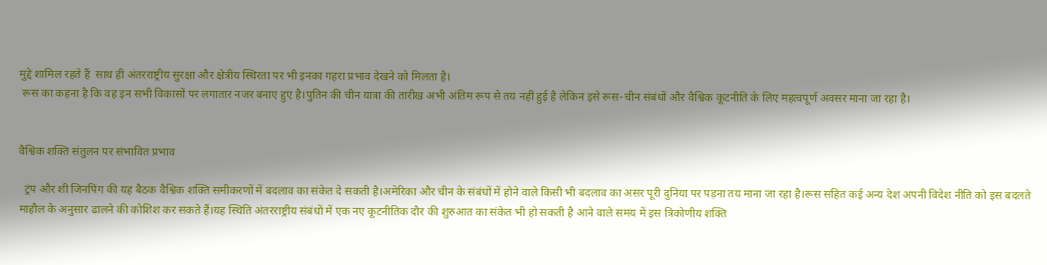मुद्दे शामिल रहते हैं  साथ ही अंतरराष्ट्रीय सुरक्षा और क्षेत्रीय स्थिरता पर भी इनका गहरा प्रभाव देखने को मिलता है।
 रूस का कहना है कि वह इन सभी विकासों पर लगातार नजर बनाए हुए है।पुतिन की चीन यात्रा की तारीख अभी अंतिम रूप से तय नहीं हुई है लेकिन इसे रूस-चीन संबंधों और वैश्विक कूटनीति के लिए महत्वपूर्ण अवसर माना जा रहा है।


वैश्विक शक्ति संतुलन पर संभावित प्रभाव

  ट्रंप और शी जिनपिंग की यह बैठक वैश्विक शक्ति समीकरणों में बदलाव का संकेत दे सकती है।अमेरिका और चीन के संबंधों में होने वाले किसी भी बदलाव का असर पूरी दुनिया पर पड़ना तय माना जा रहा है।रूस सहित कई अन्य देश अपनी विदेश नीति को इस बदलते माहौल के अनुसार ढालने की कोशिश कर सकते हैं।यह स्थिति अंतरराष्ट्रीय संबंधों में एक नए कूटनीतिक दौर की शुरुआत का संकेत भी हो सकती है आने वाले समय में इस त्रिकोणीय शक्ति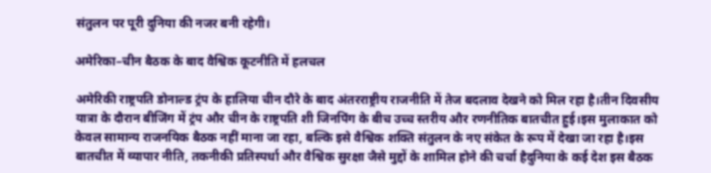संतुलन पर पूरी दुनिया की नजर बनी रहेगी।

अमेरिका–चीन बैठक के बाद वैश्विक कूटनीति में हलचल

अमेरिकी राष्ट्रपति डोनाल्ड ट्रंप के हालिया चीन दौरे के बाद अंतरराष्ट्रीय राजनीति में तेज बदलाव देखने को मिल रहा है।तीन दिवसीय यात्रा के दौरान बीजिंग में ट्रंप और चीन के राष्ट्रपति शी जिनपिंग के बीच उच्च स्तरीय और रणनीतिक बातचीत हुई।इस मुलाकात को केवल सामान्य राजनयिक बैठक नहीं माना जा रहा, बल्कि इसे वैश्विक शक्ति संतुलन के नए संकेत के रूप में देखा जा रहा है।इस बातचीत में व्यापार नीति, तकनीकी प्रतिस्पर्धा और वैश्विक सुरक्षा जैसे मुद्दों के शामिल होने की चर्चा हैदुनिया के कई देश इस बैठक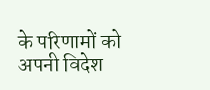के परिणामों को अपनी विदेश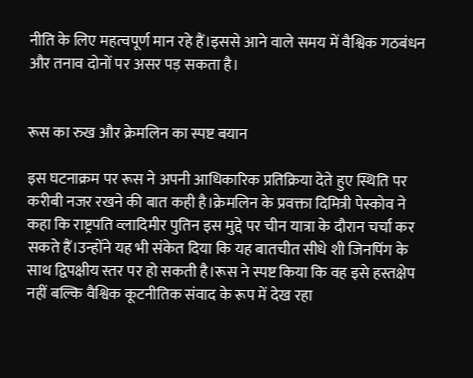नीति के लिए महत्वपूर्ण मान रहे हैं।इससे आने वाले समय में वैश्विक गठबंधन और तनाव दोनों पर असर पड़ सकता है।


रूस का रुख और क्रेमलिन का स्पष्ट बयान

इस घटनाक्रम पर रूस ने अपनी आधिकारिक प्रतिक्रिया देते हुए स्थिति पर करीबी नजर रखने की बात कही है।क्रेमलिन के प्रवक्ता दिमित्री पेस्कोव ने कहा कि राष्ट्रपति व्लादिमीर पुतिन इस मुद्दे पर चीन यात्रा के दौरान चर्चा कर सकते हैं।उन्होंने यह भी संकेत दिया कि यह बातचीत सीधे शी जिनपिंग के साथ द्विपक्षीय स्तर पर हो सकती है।रूस ने स्पष्ट किया कि वह इसे हस्तक्षेप नहीं बल्कि वैश्विक कूटनीतिक संवाद के रूप में देख रहा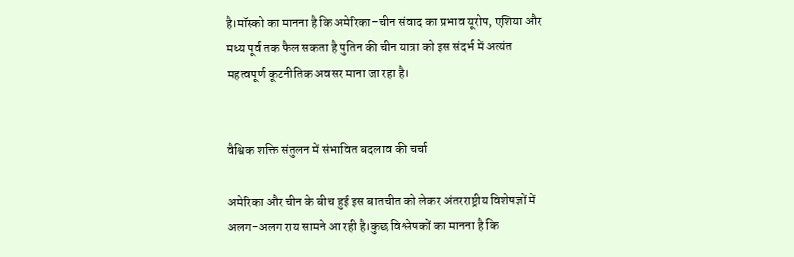है।मॉस्को का मानना है कि अमेरिका–चीन संवाद का प्रभाव यूरोप, एशिया और मध्य पूर्व तक फैल सकता है पुतिन की चीन यात्रा को इस संदर्भ में अत्यंत महत्वपूर्ण कूटनीतिक अवसर माना जा रहा है।


वैश्विक शक्ति संतुलन में संभावित बदलाव की चर्चा

अमेरिका और चीन के बीच हुई इस बातचीत को लेकर अंतरराष्ट्रीय विशेषज्ञों में अलग-अलग राय सामने आ रही है।कुछ विश्लेषकों का मानना है कि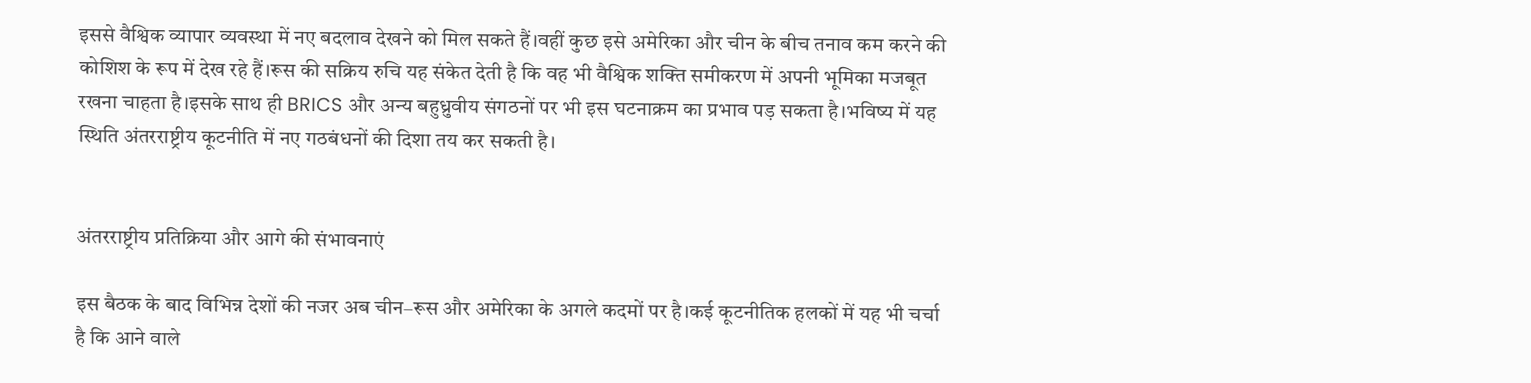इससे वैश्विक व्यापार व्यवस्था में नए बदलाव देखने को मिल सकते हैं।वहीं कुछ इसे अमेरिका और चीन के बीच तनाव कम करने की कोशिश के रूप में देख रहे हैं।रूस की सक्रिय रुचि यह संकेत देती है कि वह भी वैश्विक शक्ति समीकरण में अपनी भूमिका मजबूत रखना चाहता है।इसके साथ ही BRICS और अन्य बहुध्रुवीय संगठनों पर भी इस घटनाक्रम का प्रभाव पड़ सकता है।भविष्य में यह स्थिति अंतरराष्ट्रीय कूटनीति में नए गठबंधनों की दिशा तय कर सकती है।


अंतरराष्ट्रीय प्रतिक्रिया और आगे की संभावनाएं

इस बैठक के बाद विभिन्न देशों की नजर अब चीन–रूस और अमेरिका के अगले कदमों पर है।कई कूटनीतिक हलकों में यह भी चर्चा है कि आने वाले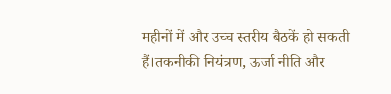महीनों में और उच्च स्तरीय बैठकें हो सकती हैं।तकनीकी नियंत्रण, ऊर्जा नीति और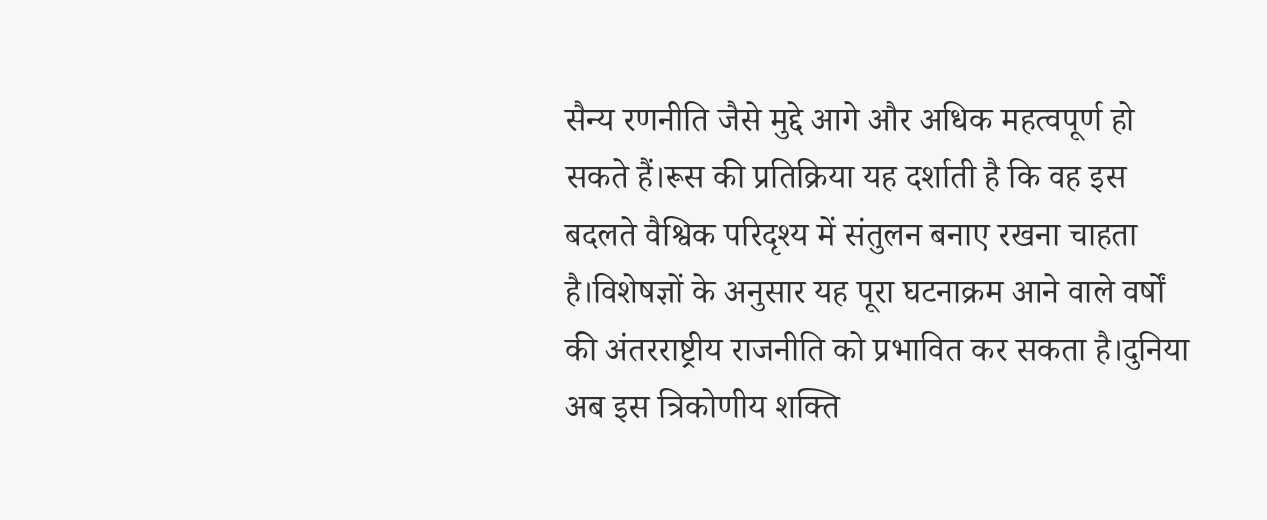सैन्य रणनीति जैसे मुद्दे आगे और अधिक महत्वपूर्ण हो सकते हैं।रूस की प्रतिक्रिया यह दर्शाती है कि वह इस बदलते वैश्विक परिदृश्य में संतुलन बनाए रखना चाहता है।विशेषज्ञों के अनुसार यह पूरा घटनाक्रम आने वाले वर्षों की अंतरराष्ट्रीय राजनीति को प्रभावित कर सकता है।दुनिया अब इस त्रिकोणीय शक्ति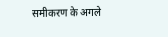समीकरण के अगले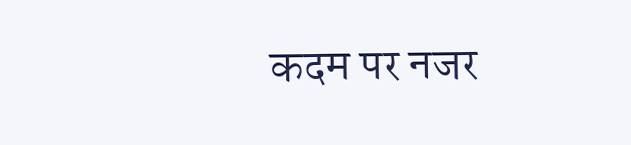कदम पर नजर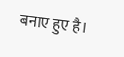बनाए हुए है।